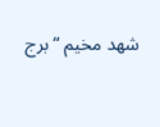شهد مخيم “برج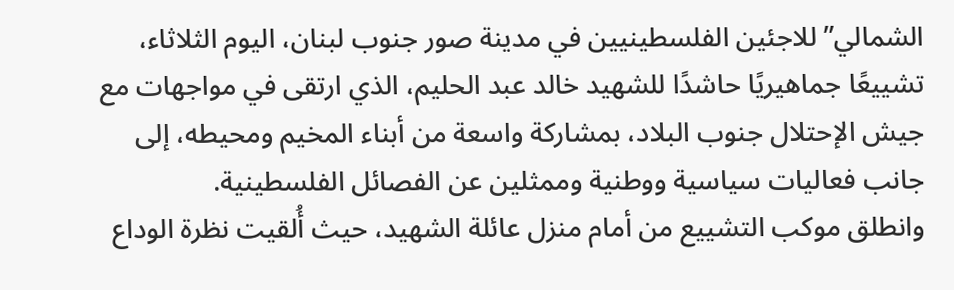الشمالي” للاجئين الفلسطينيين في مدينة صور جنوب لبنان، اليوم الثلاثاء، تشييعًا جماهيريًا حاشدًا للشهيد خالد عبد الحليم، الذي ارتقى في مواجهات مع جيش الإحتلال جنوب البلاد، بمشاركة واسعة من أبناء المخيم ومحيطه، إلى جانب فعاليات سياسية ووطنية وممثلين عن الفصائل الفلسطينية.
وانطلق موكب التشييع من أمام منزل عائلة الشهيد، حيث أُلقيت نظرة الوداع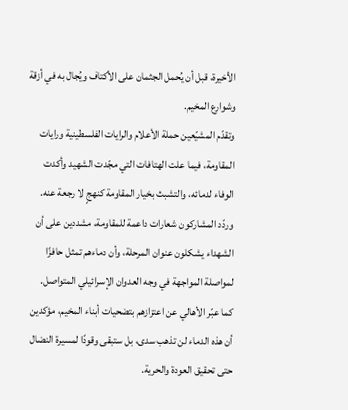الأخيرة، قبل أن يُحمل الجثمان على الأكتاف ويُجال به في أزقة وشوارع المخيم.
وتقدّم المشيّعين حملة الأعلام والرايات الفلسطينية ورايات المقاومة، فيما علت الهتافات التي مجّدت الشهيد وأكدت الوفاء لدمائه، والتشبث بخيار المقاومة كنهجٍ لا رجعة عنه.
وردّد المشاركون شعارات داعمة للمقاومة، مشددين على أن الشهداء يشكلون عنوان المرحلة، وأن دماءهم تمثل حافزًا لمواصلة المواجهة في وجه العدوان الإسرائيلي المتواصل.
كما عبّر الأهالي عن اعتزازهم بتضحيات أبناء المخيم، مؤكدين أن هذه الدماء لن تذهب سدى، بل ستبقى وقودًا لمسيرة النضال حتى تحقيق العودة والحرية.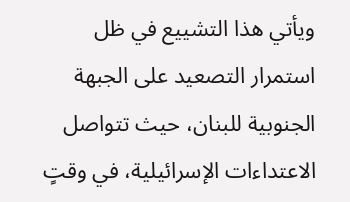ويأتي هذا التشييع في ظل استمرار التصعيد على الجبهة الجنوبية للبنان، حيث تتواصل الاعتداءات الإسرائيلية، في وقتٍ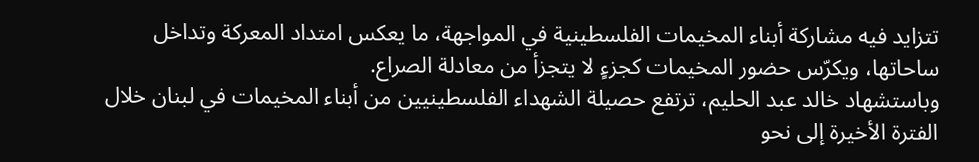تتزايد فيه مشاركة أبناء المخيمات الفلسطينية في المواجهة، ما يعكس امتداد المعركة وتداخل ساحاتها، ويكرّس حضور المخيمات كجزءٍ لا يتجزأ من معادلة الصراع.
وباستشهاد خالد عبد الحليم، ترتفع حصيلة الشهداء الفلسطينيين من أبناء المخيمات في لبنان خلال الفترة الأخيرة إلى نحو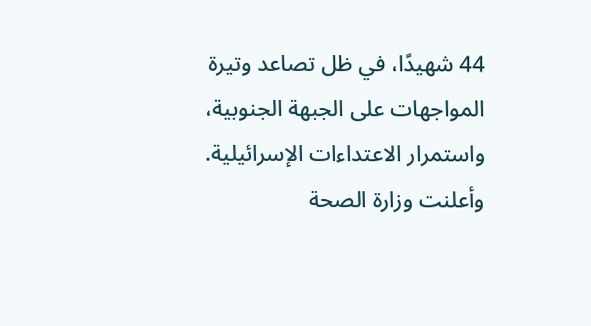44 شهيدًا، في ظل تصاعد وتيرة المواجهات على الجبهة الجنوبية، واستمرار الاعتداءات الإسرائيلية.
وأعلنت وزارة الصحة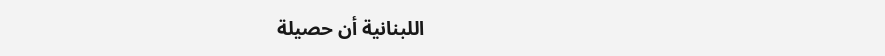اللبنانية أن حصيلة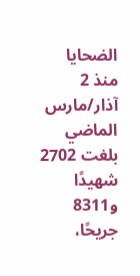الضحايا منذ 2 آذار/مارس الماضي بلغت 2702 شهيدًا و8311 جريحًا،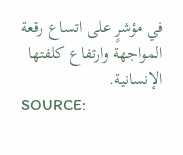في مؤشرٍ على اتساع رقعة المواجهة وارتفاع كلفتها الإنسانية.
SOURCE: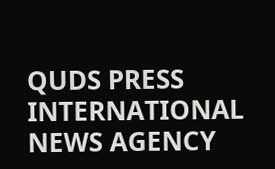QUDS PRESS INTERNATIONAL NEWS AGENCY